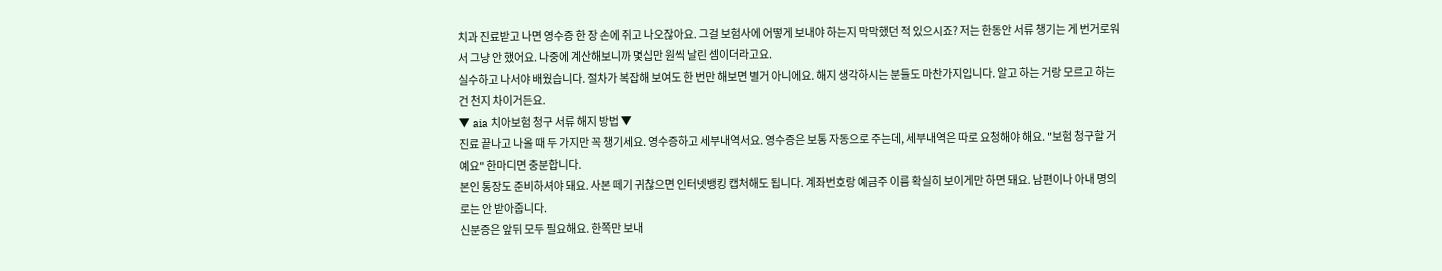치과 진료받고 나면 영수증 한 장 손에 쥐고 나오잖아요. 그걸 보험사에 어떻게 보내야 하는지 막막했던 적 있으시죠? 저는 한동안 서류 챙기는 게 번거로워서 그냥 안 했어요. 나중에 계산해보니까 몇십만 원씩 날린 셈이더라고요.
실수하고 나서야 배웠습니다. 절차가 복잡해 보여도 한 번만 해보면 별거 아니에요. 해지 생각하시는 분들도 마찬가지입니다. 알고 하는 거랑 모르고 하는 건 천지 차이거든요.
▼ aia 치아보험 청구 서류 해지 방법 ▼
진료 끝나고 나올 때 두 가지만 꼭 챙기세요. 영수증하고 세부내역서요. 영수증은 보통 자동으로 주는데, 세부내역은 따로 요청해야 해요. "보험 청구할 거예요" 한마디면 충분합니다.
본인 통장도 준비하셔야 돼요. 사본 떼기 귀찮으면 인터넷뱅킹 캡처해도 됩니다. 계좌번호랑 예금주 이름 확실히 보이게만 하면 돼요. 남편이나 아내 명의로는 안 받아줍니다.
신분증은 앞뒤 모두 필요해요. 한쪽만 보내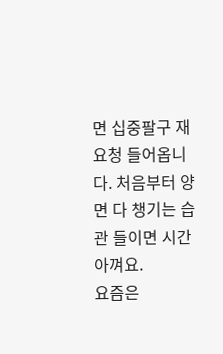면 십중팔구 재요청 들어옵니다. 처음부터 양면 다 챙기는 습관 들이면 시간 아껴요.
요즘은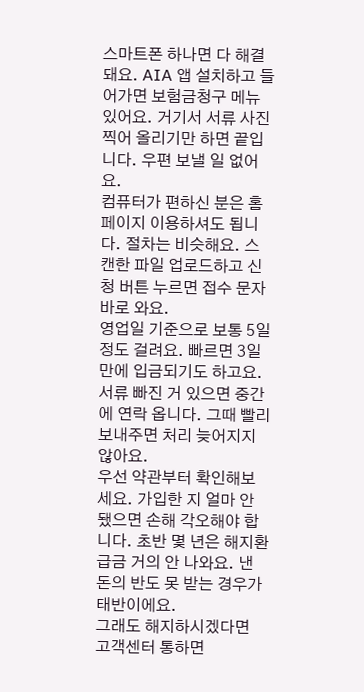스마트폰 하나면 다 해결돼요. AIA 앱 설치하고 들어가면 보험금청구 메뉴 있어요. 거기서 서류 사진 찍어 올리기만 하면 끝입니다. 우편 보낼 일 없어요.
컴퓨터가 편하신 분은 홈페이지 이용하셔도 됩니다. 절차는 비슷해요. 스캔한 파일 업로드하고 신청 버튼 누르면 접수 문자 바로 와요.
영업일 기준으로 보통 5일 정도 걸려요. 빠르면 3일 만에 입금되기도 하고요. 서류 빠진 거 있으면 중간에 연락 옵니다. 그때 빨리 보내주면 처리 늦어지지 않아요.
우선 약관부터 확인해보세요. 가입한 지 얼마 안 됐으면 손해 각오해야 합니다. 초반 몇 년은 해지환급금 거의 안 나와요. 낸 돈의 반도 못 받는 경우가 태반이에요.
그래도 해지하시겠다면 고객센터 통하면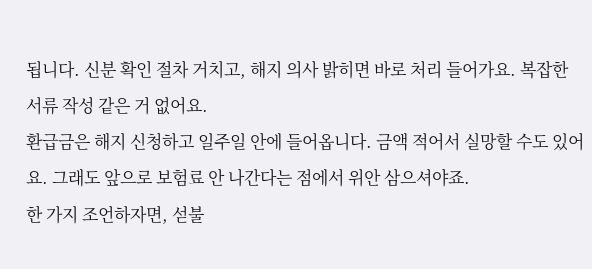됩니다. 신분 확인 절차 거치고, 해지 의사 밝히면 바로 처리 들어가요. 복잡한 서류 작성 같은 거 없어요.
환급금은 해지 신청하고 일주일 안에 들어옵니다. 금액 적어서 실망할 수도 있어요. 그래도 앞으로 보험료 안 나간다는 점에서 위안 삼으셔야죠.
한 가지 조언하자면, 섣불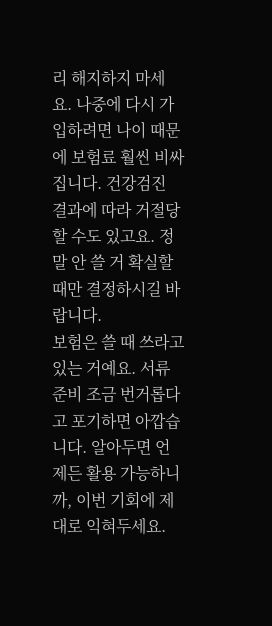리 해지하지 마세요. 나중에 다시 가입하려면 나이 때문에 보험료 훨씬 비싸집니다. 건강검진 결과에 따라 거절당할 수도 있고요. 정말 안 쓸 거 확실할 때만 결정하시길 바랍니다.
보험은 쓸 때 쓰라고 있는 거예요. 서류 준비 조금 번거롭다고 포기하면 아깝습니다. 알아두면 언제든 활용 가능하니까, 이번 기회에 제대로 익혀두세요.